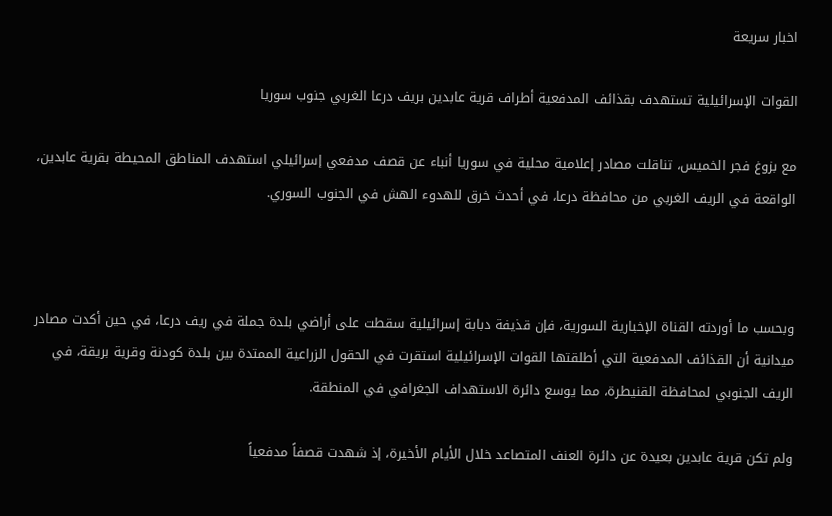اخبار سريعة

القوات الإسرائيلية تستهدف بقذائف المدفعية أطراف قرية عابدين بريف درعا الغربي جنوب سوريا

مع بزوغ فجر الخميس، تناقلت مصادر إعلامية محلية في سوريا أنباء عن قصف مدفعي إسرائيلي استهدف المناطق المحيطة بقرية عابدين، الواقعة في الريف الغربي من محافظة درعا، في أحدث خرق للهدوء الهش في الجنوب السوري.



وبحسب ما أوردته القناة الإخبارية السورية، فإن قذيفة دبابة إسرائيلية سقطت على أراضي بلدة جملة في ريف درعا، في حين أكدت مصادر ميدانية أن القذائف المدفعية التي أطلقتها القوات الإسرائيلية استقرت في الحقول الزراعية الممتدة بين بلدة كودنة وقرية بريقة، في الريف الجنوبي لمحافظة القنيطرة، مما يوسع دائرة الاستهداف الجغرافي في المنطقة.

ولم تكن قرية عابدين بعيدة عن دائرة العنف المتصاعد خلال الأيام الأخيرة، إذ شهدت قصفاً مدفعياً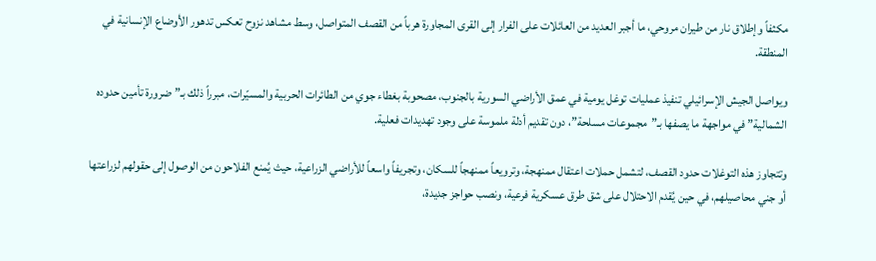مكثفاً وإطلاق نار من طيران مروحي، ما أجبر العديد من العائلات على الفرار إلى القرى المجاورة هرباً من القصف المتواصل، وسط مشاهد نزوح تعكس تدهور الأوضاع الإنسانية في المنطقة.

ويواصل الجيش الإسرائيلي تنفيذ عمليات توغل يومية في عمق الأراضي السورية بالجنوب، مصحوبة بغطاء جوي من الطائرات الحربية والمسيّرات، مبرراً ذلك بـ”ضرورة تأمين حدوده الشمالية” في مواجهة ما يصفها بـ”مجموعات مسلحة”، دون تقديم أدلة ملموسة على وجود تهديدات فعلية.

وتتجاوز هذه التوغلات حدود القصف، لتشمل حملات اعتقال ممنهجة، وترويعاً ممنهجاً للسكان، وتجريفاً واسعاً للأراضي الزراعية، حيث يُمنع الفلاحون من الوصول إلى حقولهم لزراعتها أو جني محاصيلهم، في حين يُقدم الاحتلال على شق طرق عسكرية فرعية، ونصب حواجز جديدة،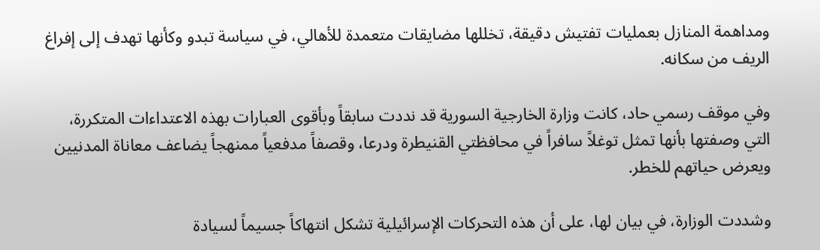ومداهمة المنازل بعمليات تفتيش دقيقة، تخللها مضايقات متعمدة للأهالي، في سياسة تبدو وكأنها تهدف إلى إفراغ الريف من سكانه.

وفي موقف رسمي حاد، كانت وزارة الخارجية السورية قد نددت سابقاً وبأقوى العبارات بهذه الاعتداءات المتكررة، التي وصفتها بأنها تمثل توغلاً سافراً في محافظتي القنيطرة ودرعا، وقصفاً مدفعياً ممنهجاً يضاعف معاناة المدنيين ويعرض حياتهم للخطر.

وشددت الوزارة، في بيان لها، على أن هذه التحركات الإسرائيلية تشكل انتهاكاً جسيماً لسيادة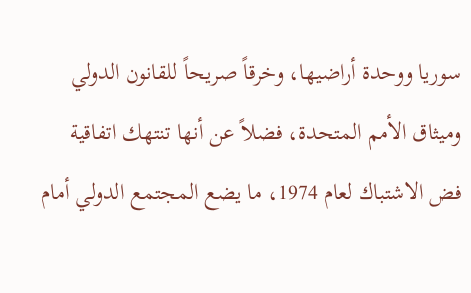سوريا ووحدة أراضيها، وخرقاً صريحاً للقانون الدولي وميثاق الأمم المتحدة، فضلاً عن أنها تنتهك اتفاقية فض الاشتباك لعام 1974، ما يضع المجتمع الدولي أمام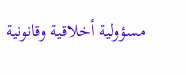مسؤولية أخلاقية وقانونية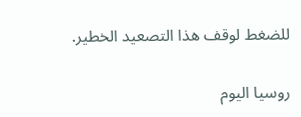للضغط لوقف هذا التصعيد الخطير.

روسيا اليوم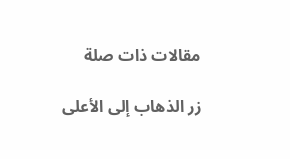مقالات ذات صلة

زر الذهاب إلى الأعلى